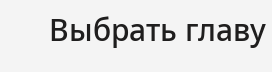Выбрать главу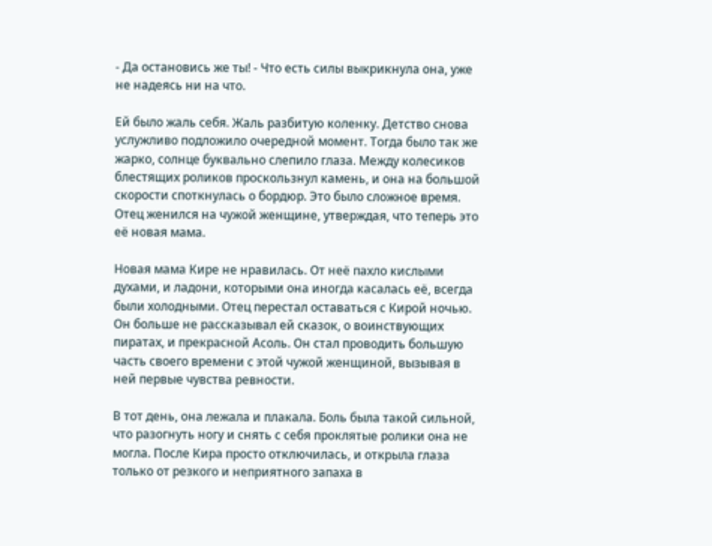- Да остановись же ты! - Что есть силы выкрикнула она, уже не надеясь ни на что.

Ей было жаль себя. Жаль разбитую коленку. Детство снова услужливо подложило очередной момент. Тогда было так же жарко, солнце буквально слепило глаза. Между колесиков блестящих роликов проскользнул камень, и она на большой скорости споткнулась о бордюр. Это было сложное время. Отец женился на чужой женщине, утверждая, что теперь это её новая мама.

Новая мама Кире не нравилась. От неё пахло кислыми духами, и ладони, которыми она иногда касалась её, всегда были холодными. Отец перестал оставаться с Кирой ночью. Он больше не рассказывал ей сказок, о воинствующих пиратах, и прекрасной Асоль. Он стал проводить большую часть своего времени с этой чужой женщиной, вызывая в ней первые чувства ревности.

В тот день, она лежала и плакала. Боль была такой сильной, что разогнуть ногу и снять с себя проклятые ролики она не могла. После Кира просто отключилась, и открыла глаза только от резкого и неприятного запаха в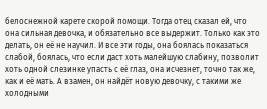белоснежной карете скорой помощи. Тогда отец сказал ей, что она сильная девочка, и обязательно все выдержит. Только как это делать, он её не научил. И все эти годы, она боялась показаться слабой, боялась, что если даст хоть малейшую слабину, позволит хоть одной слезинке упасть с её глаз, она исчезнет, точно так же, как и её мать. А взамен, он найдёт новую девочку, с такими же холодными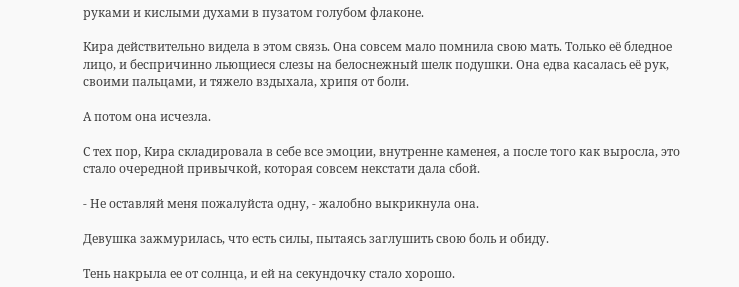руками и кислыми духами в пузатом голубом флаконе.

Кира действительно видела в этом связь. Она совсем мало помнила свою мать. Только её бледное лицо, и беспричинно льющиеся слезы на белоснежный шелк подушки. Она едва касалась её рук, своими пальцами, и тяжело вздыхала, хрипя от боли.

А потом она исчезла.

С тех пор, Кира складировала в себе все эмоции, внутренне каменея, а после того как выросла, это стало очередной привычкой, которая совсем некстати дала сбой.

- Не оставляй меня пожалуйста одну, - жалобно выкрикнула она.

Девушка зажмурилась, что есть силы, пытаясь заглушить свою боль и обиду.

Тень накрыла ее от солнца, и ей на секундочку стало хорошо.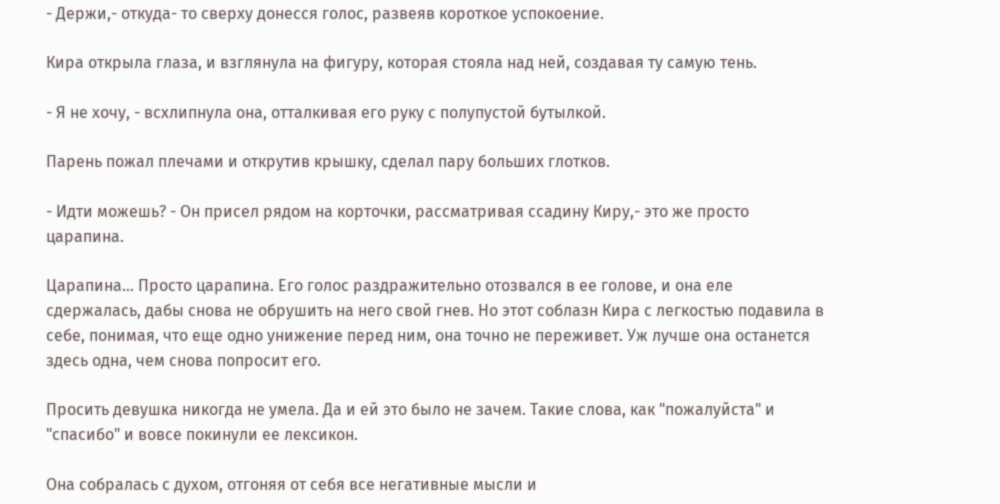- Держи,- откуда- то сверху донесся голос, развеяв короткое успокоение.

Кира открыла глаза, и взглянула на фигуру, которая стояла над ней, создавая ту самую тень.

- Я не хочу, - всхлипнула она, отталкивая его руку с полупустой бутылкой.

Парень пожал плечами и открутив крышку, сделал пару больших глотков.

- Идти можешь? - Он присел рядом на корточки, рассматривая ссадину Киру,- это же просто царапина.

Царапина... Просто царапина. Его голос раздражительно отозвался в ее голове, и она еле сдержалась, дабы снова не обрушить на него свой гнев. Но этот соблазн Кира с легкостью подавила в себе, понимая, что еще одно унижение перед ним, она точно не переживет. Уж лучше она останется здесь одна, чем снова попросит его.

Просить девушка никогда не умела. Да и ей это было не зачем. Такие слова, как "пожалуйста" и "спасибо" и вовсе покинули ее лексикон.

Она собралась с духом, отгоняя от себя все негативные мысли и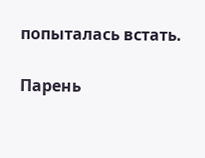попыталась встать.

Парень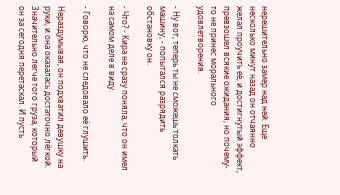нерешительно замер над ней. Еще несколько минут назад он отчаянно желал проучить её, и достигнутый эффект, превзошел всякие ожидания, но почему-то не принес морального удовлетворения.

- Ну вот, теперь ты не сможешь толкать машину, - попытался разрядить обстановку он.

- Что? - Кира не сразу поняла, что он имел на самом деле в виду.

- Говорю, что не следовало её глушить.

Нераздумывая, он подхватил девушку на руки, и она оказалась достаточно лёгкой. Значительно легче того груза, который он за сегодня перетаскал. И пусть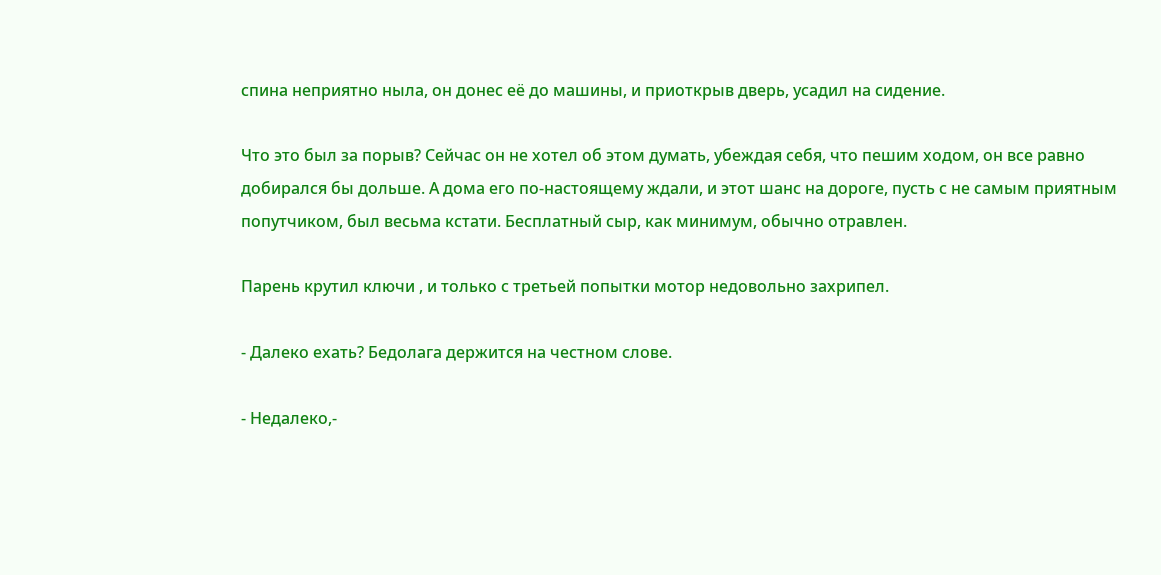спина неприятно ныла, он донес её до машины, и приоткрыв дверь, усадил на сидение.

Что это был за порыв? Сейчас он не хотел об этом думать, убеждая себя, что пешим ходом, он все равно добирался бы дольше. А дома его по-настоящему ждали, и этот шанс на дороге, пусть с не самым приятным попутчиком, был весьма кстати. Бесплатный сыр, как минимум, обычно отравлен.

Парень крутил ключи , и только с третьей попытки мотор недовольно захрипел.

- Далеко ехать? Бедолага держится на честном слове.

- Недалеко,-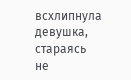всхлипнула девушка, стараясь не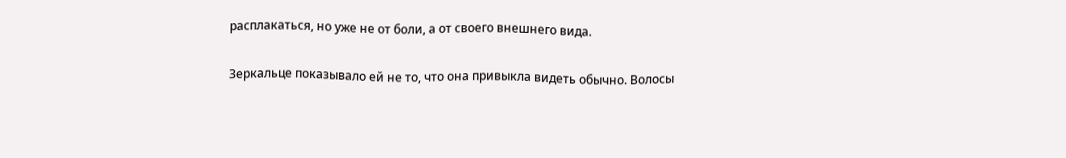расплакаться, но уже не от боли, а от своего внешнего вида.

Зеркальце показывало ей не то, что она привыкла видеть обычно. Волосы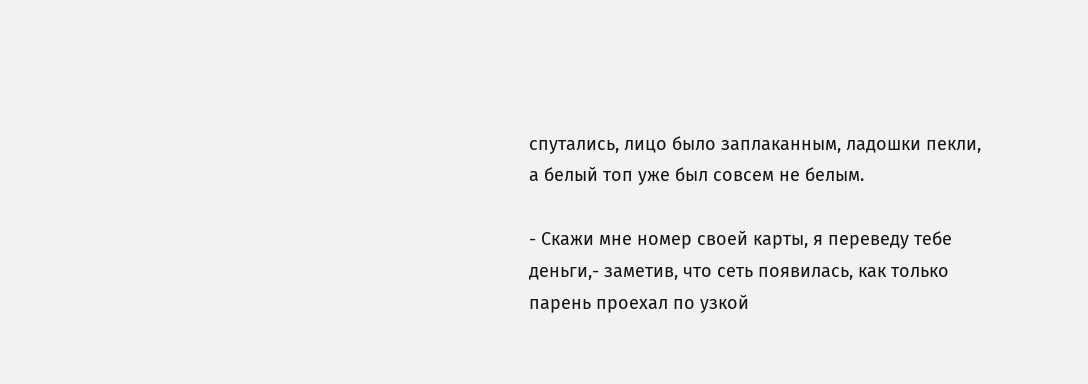спутались, лицо было заплаканным, ладошки пекли, а белый топ уже был совсем не белым.

- Скажи мне номер своей карты, я переведу тебе деньги,- заметив, что сеть появилась, как только парень проехал по узкой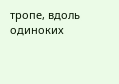тропе, вдоль одиноких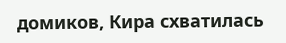домиков, Кира схватилась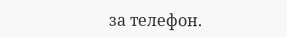за телефон.